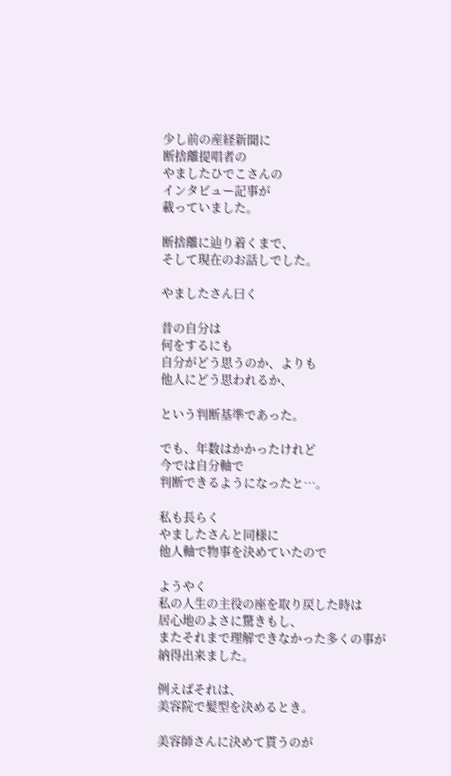少し前の産経新聞に
断捨離提唱者の
やましたひでこさんの
インタビュー記事が
載っていました。

断捨離に辿り着くまで、
そして現在のお話しでした。

やましたさん曰く

昔の自分は
何をするにも
自分がどう思うのか、よりも
他人にどう思われるか、

という判断基準であった。

でも、年数はかかったけれど
今では自分軸で
判断できるようになったと…。

私も長らく
やましたさんと同様に
他人軸で物事を決めていたので

ようやく
私の人生の主役の座を取り戻した時は
居心地のよさに驚きもし、
またそれまで理解できなかった多くの事が
納得出来ました。

例えばそれは、
美容院で髪型を決めるとき。

美容師さんに決めて貰うのが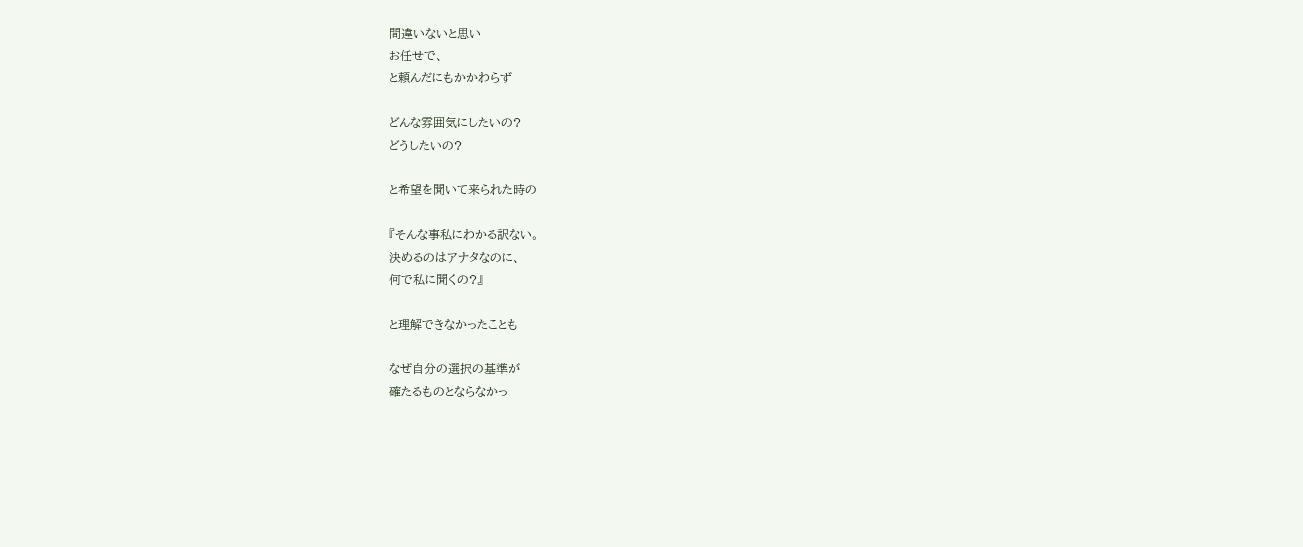間違いないと思い
お任せで、
と頼んだにもかかわらず

どんな雰囲気にしたいの?
どうしたいの?

と希望を聞いて来られた時の

『そんな事私にわかる訳ない。
決めるのはアナタなのに、
何で私に聞くの?』

と理解できなかったことも

なぜ自分の選択の基準が
確たるものとならなかっ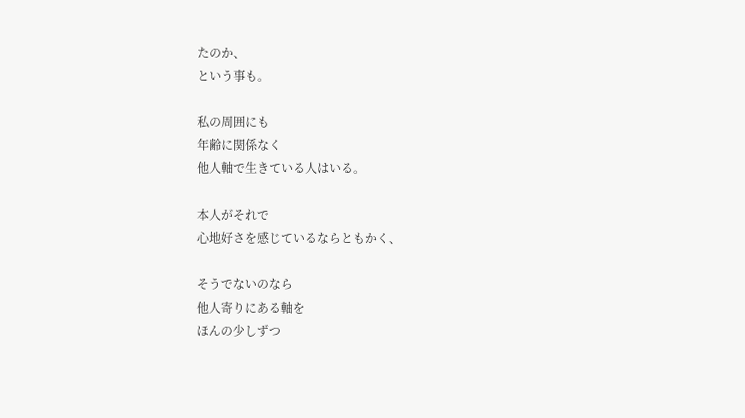たのか、
という事も。

私の周囲にも
年齢に関係なく
他人軸で生きている人はいる。

本人がそれで
心地好さを感じているならともかく、

そうでないのなら
他人寄りにある軸を
ほんの少しずつ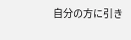自分の方に引き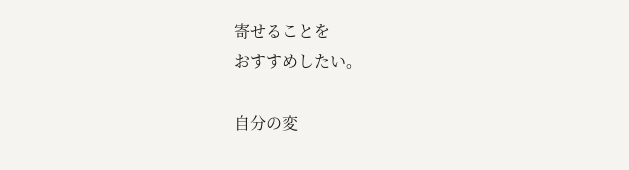寄せることを
おすすめしたい。

自分の変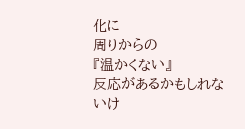化に
周りからの
『温かくない』
反応があるかもしれないけ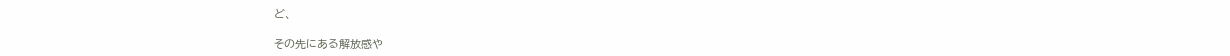ど、

その先にある解放感や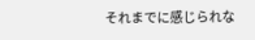それまでに感じられな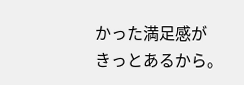かった満足感が
きっとあるから。